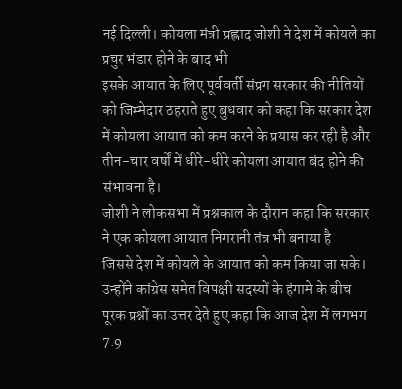नई दिल्ली। कोयला मंत्री प्रह्लाद जोशी ने देश में कोयले का प्रचुर भंडार होने के बाद भी
इसके आयात के लिए पूर्ववर्ती संप्रग सरकार की नीतियों को जिम्मेदार ठहराते हुए बुधवार को कहा कि सरकार देश
में कोयला आयात को कम करने के प्रयास कर रही है और तीन-चार वर्षों में धीरे-धीरे कोयला आयात बंद होने की
संभावना है।
जोशी ने लोकसभा में प्रश्नकाल के दौरान कहा कि सरकार ने एक कोयला आयात निगरानी तंत्र भी बनाया है
जिससे देश में कोयले के आयात को कम किया जा सके।
उन्होंने कांग्रेस समेत विपक्षी सदस्यों के हंगामे के बीच पूरक प्रश्नों का उत्तर देते हुए कहा कि आज देश में लगभग
7.9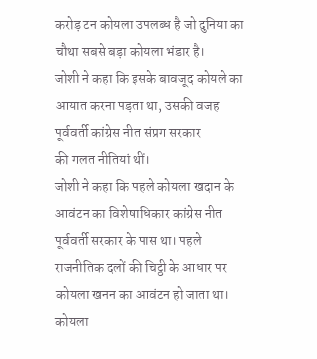करोड़ टन कोयला उपलब्ध है जो दुनिया का चौथा सबसे बड़ा कोयला भंडार है।
जोशी ने कहा कि इसके बावजूद कोयले का आयात करना पड़ता था, उसकी वजह पूर्ववर्ती कांग्रेस नीत संप्रग सरकार
की गलत नीतियां थीं।
जोशी ने कहा कि पहले कोयला खदान के आवंटन का विशेषाधिकार कांग्रेस नीत पूर्ववर्ती सरकार के पास था। पहले
राजनीतिक दलों की चिट्ठी के आधार पर कोयला खनन का आवंटन हो जाता था।
कोयला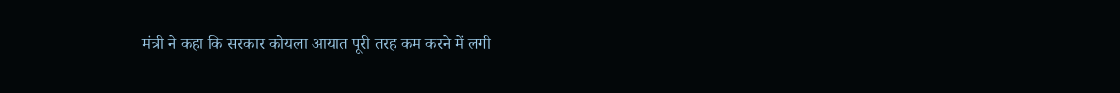मंत्री ने कहा कि सरकार कोयला आयात पूरी तरह कम करने में लगी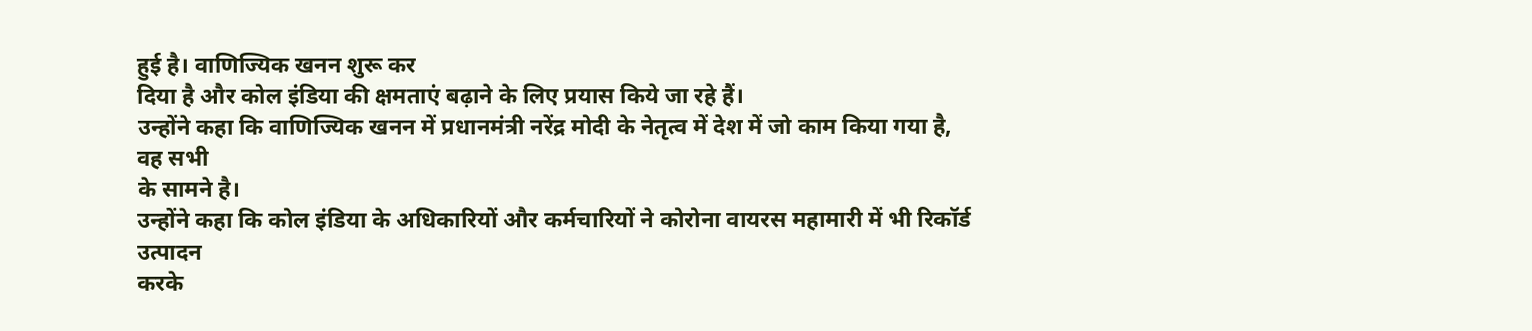हुई है। वाणिज्यिक खनन शुरू कर
दिया है और कोल इंडिया की क्षमताएं बढ़ाने के लिए प्रयास किये जा रहे हैं।
उन्होंने कहा कि वाणिज्यिक खनन में प्रधानमंत्री नरेंद्र मोदी के नेतृत्व में देश में जो काम किया गया है, वह सभी
के सामने है।
उन्होंने कहा कि कोल इंडिया के अधिकारियों और कर्मचारियों ने कोरोना वायरस महामारी में भी रिकॉर्ड उत्पादन
करके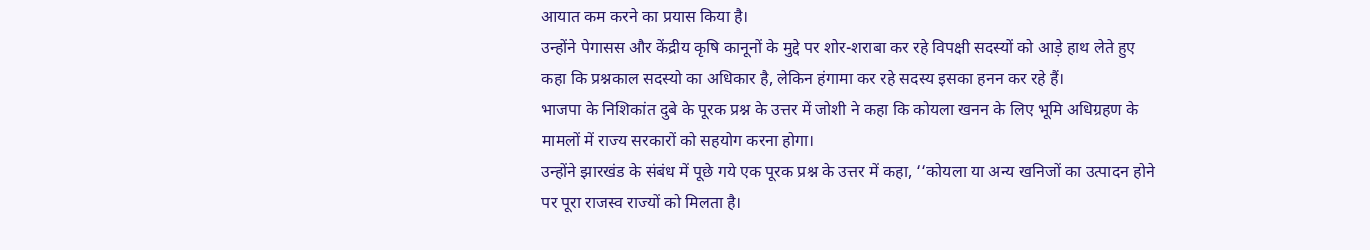आयात कम करने का प्रयास किया है।
उन्होंने पेगासस और केंद्रीय कृषि कानूनों के मुद्दे पर शोर-शराबा कर रहे विपक्षी सदस्यों को आड़े हाथ लेते हुए
कहा कि प्रश्नकाल सदस्यो का अधिकार है, लेकिन हंगामा कर रहे सदस्य इसका हनन कर रहे हैं।
भाजपा के निशिकांत दुबे के पूरक प्रश्न के उत्तर में जोशी ने कहा कि कोयला खनन के लिए भूमि अधिग्रहण के
मामलों में राज्य सरकारों को सहयोग करना होगा।
उन्होंने झारखंड के संबंध में पूछे गये एक पूरक प्रश्न के उत्तर में कहा, ‘‘कोयला या अन्य खनिजों का उत्पादन होने
पर पूरा राजस्व राज्यों को मिलता है।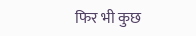फिर भी कुछ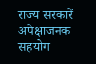राज्य सरकारें अपेक्षाजनक सहयोग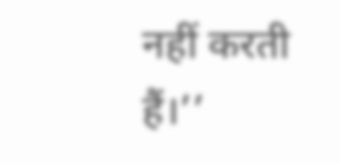नहीं करती हैं।’’